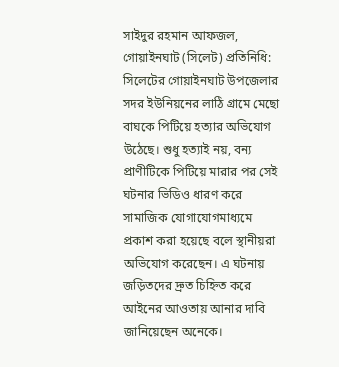সাইদুর রহমান আফজল, গোয়াইনঘাট (সিলেট) প্রতিনিধি:
সিলেটের গোয়াইনঘাট উপজেলার সদর ইউনিয়নের লাঠি গ্রামে মেছো বাঘকে পিটিয়ে হত্যার অভিযোগ উঠেছে। শুধু হত্যাই নয়, বন্য প্রাণীটিকে পিটিয়ে মারার পর সেই ঘটনার ভিডিও ধারণ করে সামাজিক যোগাযোগমাধ্যমে প্রকাশ করা হয়েছে বলে স্থানীয়রা অভিযোগ করেছেন। এ ঘটনায় জড়িতদের দ্রুত চিহ্নিত করে আইনের আওতায় আনার দাবি জানিয়েছেন অনেকে।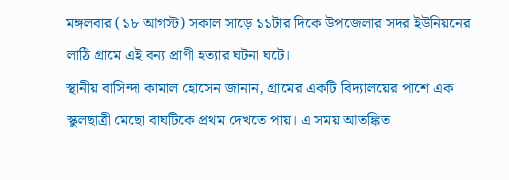মঙ্গলবার (১৮ আগস্ট) সকাল সাড়ে ১১টার দিকে উপজেলার সদর ইউনিয়নের লাঠি গ্রামে এই বন্য প্রাণী হত্যার ঘটনা ঘটে।
স্থানীয় বাসিন্দা কামাল হোসেন জানান, গ্রামের একটি বিদ্যালয়ের পাশে এক স্কুলছাত্রী মেছো বাঘটিকে প্রথম দেখতে পায়। এ সময় আতঙ্কিত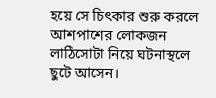হয়ে সে চিৎকার শুরু করলে আশপাশের লোকজন লাঠিসোটা নিয়ে ঘটনাস্থলে ছুটে আসেন।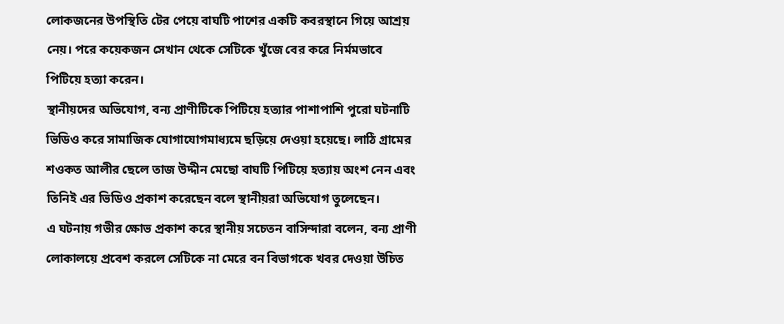লোকজনের উপস্থিতি টের পেয়ে বাঘটি পাশের একটি কবরস্থানে গিয়ে আশ্রয় নেয়। পরে কয়েকজন সেখান থেকে সেটিকে খুঁজে বের করে নির্মমভাবে পিটিয়ে হত্যা করেন।
স্থানীয়দের অভিযোগ, বন্য প্রাণীটিকে পিটিয়ে হত্যার পাশাপাশি পুরো ঘটনাটি ভিডিও করে সামাজিক যোগাযোগমাধ্যমে ছড়িয়ে দেওয়া হয়েছে। লাঠি গ্রামের শওকত আলীর ছেলে তাজ উদ্দীন মেছো বাঘটি পিটিয়ে হত্যায় অংশ নেন এবং তিনিই এর ভিডিও প্রকাশ করেছেন বলে স্থানীয়রা অভিযোগ তুলেছেন।
এ ঘটনায় গভীর ক্ষোভ প্রকাশ করে স্থানীয় সচেতন বাসিন্দারা বলেন, বন্য প্রাণী লোকালয়ে প্রবেশ করলে সেটিকে না মেরে বন বিভাগকে খবর দেওয়া উচিত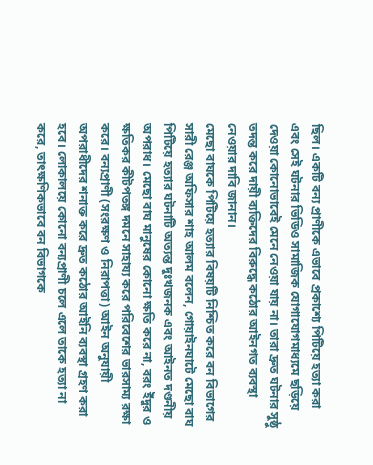ছিল। একটি বন্য প্রাণীকে এভাবে প্রকাশ্যে পিটিয়ে হত্যা করা এবং সেই ঘটনার ভিডিও সামাজিক যোগাযোগমাধ্যমে ছড়িয়ে দেওয়া কোনোভাবেই মেনে নেওয়া যায় না। তারা দ্রুত ঘটনার সুষ্ঠু তদন্ত করে দায়ী ব্যক্তিদের বিরুদ্ধে কঠোর আইনগত ব্যবস্থা নেওয়ার দাবি জানান।
মেছো বাঘকে পিটিয়ে হত্যার বিষয়টি নিশ্চিত করে বন বিভাগের সারী রেঞ্জ অফিসার শাহ আলম বলেন, গোয়াইনঘাটে মেছো বাঘ পিটিয়ে হত্যার ঘটনাটি অত্যন্ত দুঃখজনক এবং আইনত দণ্ডনীয় অপরাধ। মেছো বাঘ মানুষের কোনো ক্ষতি করে না, বরং ইঁদুর ও ক্ষতিকর কীটপতঙ্গ দমনে সাহায্য করে পরিবেশের ভারসাম্য রক্ষা করে। বন্যপ্রাণী (সংরক্ষণ ও নিরাপত্তা) আইন অনুযায়ী অপরাধীদের শনাক্ত করে দ্রুত কঠোর আইনি ব্যবস্থা গ্রহণ করা হবে। লোকালয়ে কোনো বন্যপ্রাণী চলে এলে তাকে হত্যা না করে, তাৎক্ষণিকভাবে বন বিভাগকে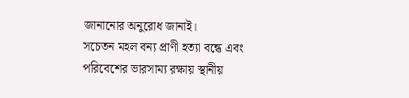জানানোর অনুরোধ জানাই।
সচেতন মহল বন্য প্রাণী হত্যা বন্ধে এবং পরিবেশের ভারসাম্য রক্ষায় স্থানীয়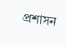প্রশাসন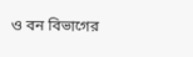ও বন বিভাগের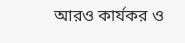আরও কার্যকর ও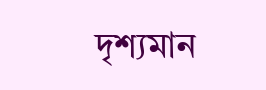দৃশ্যমান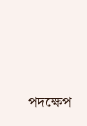পদক্ষেপ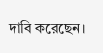দাবি করেছেন।